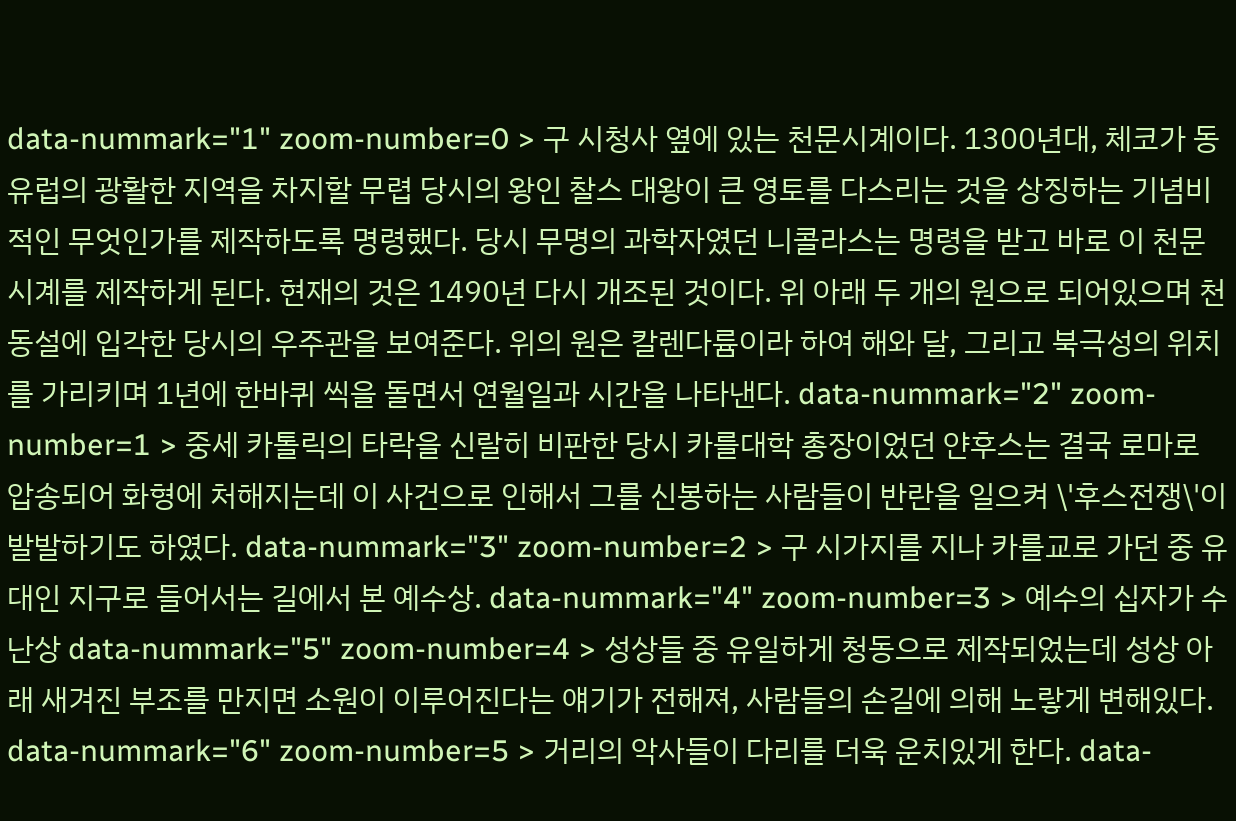data-nummark="1" zoom-number=0 > 구 시청사 옆에 있는 천문시계이다. 1300년대, 체코가 동유럽의 광활한 지역을 차지할 무렵 당시의 왕인 찰스 대왕이 큰 영토를 다스리는 것을 상징하는 기념비적인 무엇인가를 제작하도록 명령했다. 당시 무명의 과학자였던 니콜라스는 명령을 받고 바로 이 천문시계를 제작하게 된다. 현재의 것은 1490년 다시 개조된 것이다. 위 아래 두 개의 원으로 되어있으며 천동설에 입각한 당시의 우주관을 보여준다. 위의 원은 칼렌다륨이라 하여 해와 달, 그리고 북극성의 위치를 가리키며 1년에 한바퀴 씩을 돌면서 연월일과 시간을 나타낸다. data-nummark="2" zoom-number=1 > 중세 카톨릭의 타락을 신랄히 비판한 당시 카를대학 총장이었던 얀후스는 결국 로마로 압송되어 화형에 처해지는데 이 사건으로 인해서 그를 신봉하는 사람들이 반란을 일으켜 \'후스전쟁\'이 발발하기도 하였다. data-nummark="3" zoom-number=2 > 구 시가지를 지나 카를교로 가던 중 유대인 지구로 들어서는 길에서 본 예수상. data-nummark="4" zoom-number=3 > 예수의 십자가 수난상 data-nummark="5" zoom-number=4 > 성상들 중 유일하게 청동으로 제작되었는데 성상 아래 새겨진 부조를 만지면 소원이 이루어진다는 얘기가 전해져, 사람들의 손길에 의해 노랗게 변해있다. data-nummark="6" zoom-number=5 > 거리의 악사들이 다리를 더욱 운치있게 한다. data-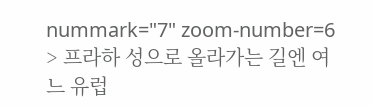nummark="7" zoom-number=6 > 프라하 성으로 올라가는 길엔 여느 유럽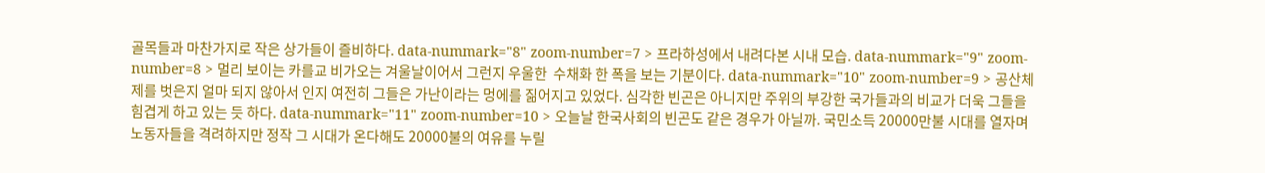골목들과 마찬가지로 작은 상가들이 즐비하다. data-nummark="8" zoom-number=7 > 프라하성에서 내려다본 시내 모습. data-nummark="9" zoom-number=8 > 멀리 보이는 카를교 비가오는 겨울날이어서 그런지 우울한  수채화 한 폭을 보는 기분이다. data-nummark="10" zoom-number=9 > 공산체제를 벗은지 얼마 되지 않아서 인지 여전히 그들은 가난이라는 멍에를 짊어지고 있었다. 심각한 빈곤은 아니지만 주위의 부강한 국가들과의 비교가 더욱 그들을 힘겹게 하고 있는 듯 하다. data-nummark="11" zoom-number=10 > 오늘날 한국사회의 빈곤도 같은 경우가 아닐까. 국민소득 20000만불 시대를 열자며 노동자들을 격려하지만 정작 그 시대가 온다해도 20000불의 여유를 누릴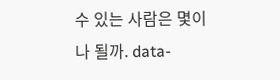수 있는 사람은 몇이나 될까. data-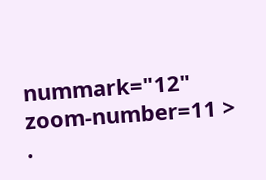nummark="12" zoom-number=11 > .